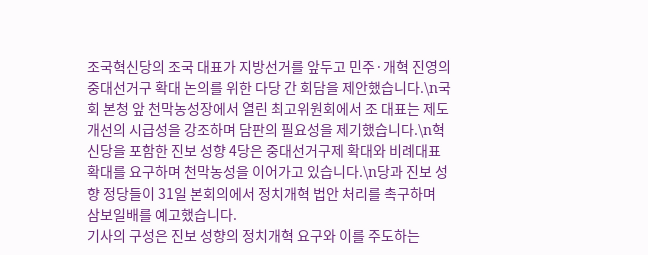조국혁신당의 조국 대표가 지방선거를 앞두고 민주·개혁 진영의 중대선거구 확대 논의를 위한 다당 간 회담을 제안했습니다.\n국회 본청 앞 천막농성장에서 열린 최고위원회에서 조 대표는 제도 개선의 시급성을 강조하며 담판의 필요성을 제기했습니다.\n혁신당을 포함한 진보 성향 4당은 중대선거구제 확대와 비례대표 확대를 요구하며 천막농성을 이어가고 있습니다.\n당과 진보 성향 정당들이 31일 본회의에서 정치개혁 법안 처리를 촉구하며 삼보일배를 예고했습니다.
기사의 구성은 진보 성향의 정치개혁 요구와 이를 주도하는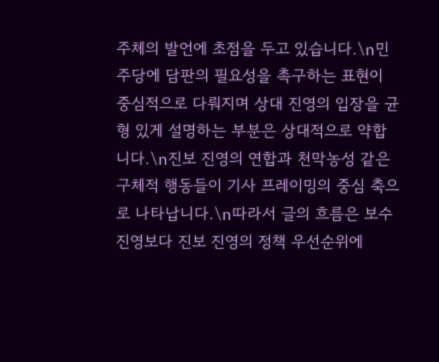주체의 발언에 초점을 두고 있습니다.\n민주당에 담판의 필요성을 촉구하는 표현이 중심적으로 다뤄지며 상대 진영의 입장을 균형 있게 설명하는 부분은 상대적으로 약합니다.\n진보 진영의 연합과 천막농성 같은 구체적 행동들이 기사 프레이밍의 중심 축으로 나타납니다.\n따라서 글의 흐름은 보수 진영보다 진보 진영의 정책 우선순위에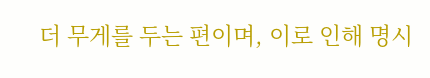더 무게를 두는 편이며, 이로 인해 명시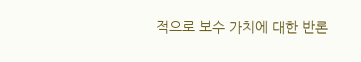적으로 보수 가치에 대한 반론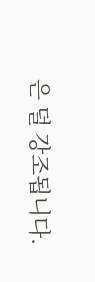은 덜 강조됩니다.